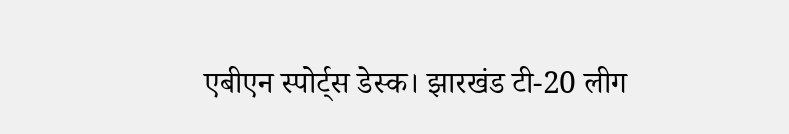एबीएन स्पोर्ट्स डेस्क। झारखंड टी-20 लीग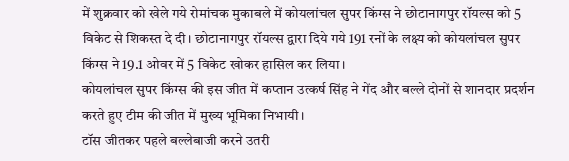में शुक्रवार को खेले गये रोमांचक मुकाबले में कोयलांचल सुपर किंग्स ने छोटानागपुर रॉयल्स को 5 विकेट से शिकस्त दे दी। छोटानागपुर रॉयल्स द्वारा दिये गये 191 रनों के लक्ष्य को कोयलांचल सुपर किंग्स ने 19.1 ओवर में 5 विकेट खोकर हासिल कर लिया।
कोयलांचल सुपर किंग्स की इस जीत में कप्तान उत्कर्ष सिंह ने गेंद और बल्ले दोनों से शानदार प्रदर्शन करते हुए टीम की जीत में मुख्य भूमिका निभायी।
टॉस जीतकर पहले बल्लेबाजी करने उतरी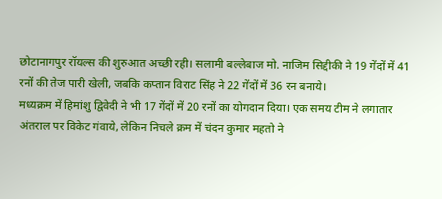छोटानागपुर रॉयल्स की शुरुआत अच्छी रही। सलामी बल्लेबाज मो. नाजिम सिद्दीकी ने 19 गेंदों में 41 रनों की तेज पारी खेली, जबकि कप्तान विराट सिंह ने 22 गेंदों में 36 रन बनाये।
मध्यक्रम में हिमांशु द्विवेदी ने भी 17 गेंदों में 20 रनों का योगदान दिया। एक समय टीम ने लगातार अंतराल पर विकेट गंवाये, लेकिन निचले क्रम में चंदन कुमार महतो ने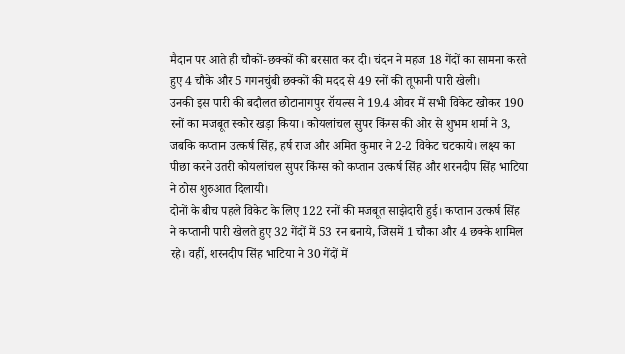मैदान पर आते ही चौकों-छक्कों की बरसात कर दी। चंदन ने महज 18 गेंदों का सामना करते हुए 4 चौके और 5 गगनचुंबी छक्कों की मदद से 49 रनों की तूफानी पारी खेली।
उनकी इस पारी की बदौलत छोटानागपुर रॉयल्स ने 19.4 ओवर में सभी विकेट खोकर 190 रनों का मजबूत स्कोर खड़ा किया। कोयलांचल सुपर किंग्स की ओर से शुभम शर्मा ने 3, जबकि कप्तान उत्कर्ष सिंह, हर्ष राज और अमित कुमार ने 2-2 विकेट चटकाये। लक्ष्य का पीछा करने उतरी कोयलांचल सुपर किंग्स को कप्तान उत्कर्ष सिंह और शरनदीप सिंह भाटिया ने ठोस शुरुआत दिलायी।
दोनों के बीच पहले विकेट के लिए 122 रनों की मजबूत साझेदारी हुई। कप्तान उत्कर्ष सिंह ने कप्तानी पारी खेलते हुए 32 गेंदों में 53 रन बनाये, जिसमें 1 चौका और 4 छक्के शामिल रहे। वहीं, शरनदीप सिंह भाटिया ने 30 गेंदों में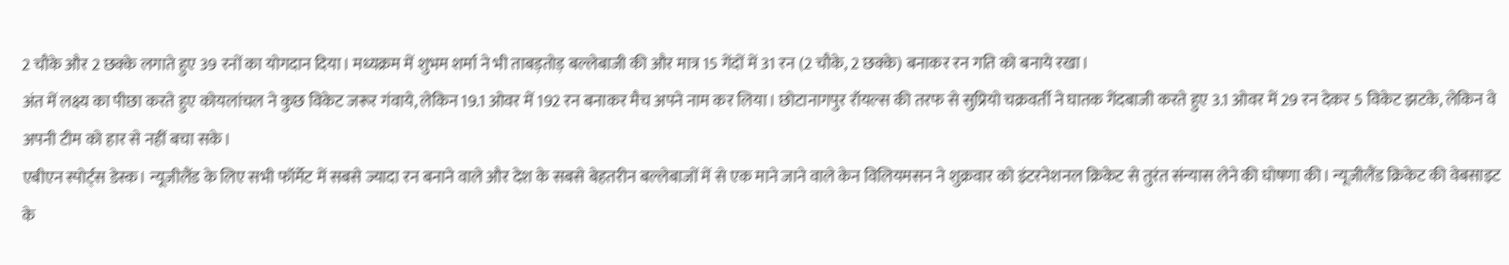2 चौके और 2 छक्के लगाते हुए 39 रनों का योगदान दिया। मध्यक्रम में शुभम शर्मा ने भी ताबड़तोड़ बल्लेबाजी की और मात्र 15 गेंदों में 31 रन (2 चौके, 2 छक्के) बनाकर रन गति को बनाये रखा।
अंत में लक्ष्य का पीछा करते हुए कोयलांचल ने कुछ विकेट जरूर गंवाये, लेकिन 19.1 ओवर में 192 रन बनाकर मैच अपने नाम कर लिया। छोटानागपुर रॉयल्स की तरफ से सुप्रियो चक्रवर्ती ने घातक गेंदबाजी करते हुए 3.1 ओवर में 29 रन देकर 5 विकेट झटके, लेकिन वे अपनी टीम को हार से नहीं बचा सके।
एबीएन स्पोर्ट्स डेस्क। न्यूजीलैंड के लिए सभी फॉर्मेट में सबसे ज्यादा रन बनाने वाले और देश के सबसे बेहतरीन बल्लेबाजों में से एक माने जाने वाले केन विलियमसन ने शुक्रवार को इंटरनेशनल क्रिकेट से तुरंत संन्यास लेने की घोषणा की। न्यूजीलैंड क्रिकेट की वेबसाइट के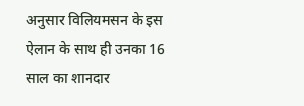अनुसार विलियमसन के इस ऐलान के साथ ही उनका 16 साल का शानदार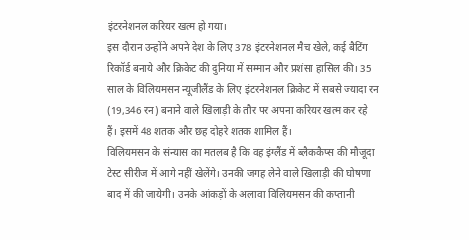इंटरनेशनल करियर खत्म हो गया।
इस दौरान उन्होंने अपने देश के लिए 378 इंटरनेशनल मैच खेले, कई बैटिंग रिकॉर्ड बनाये और क्रिकेट की दुनिया में सम्मान और प्रशंसा हासिल की। 35 साल के विलियमसन न्यूजीलैंड के लिए इंटरनेशनल क्रिकेट में सबसे ज्यादा रन (19,346 रन) बनाने वाले खिलाड़ी के तौर पर अपना करियर खत्म कर रहे हैं। इसमें 48 शतक और छह दोहरे शतक शामिल हैं।
विलियमसन के संन्यास का मतलब है कि वह इंग्लैंड में ब्लैककैप्स की मौजूदा टेस्ट सीरीज में आगे नहीं खेलेंगे। उनकी जगह लेने वाले खिलाड़ी की घोषणा बाद में की जायेगी। उनके आंकड़ों के अलावा विलियमसन की कप्तानी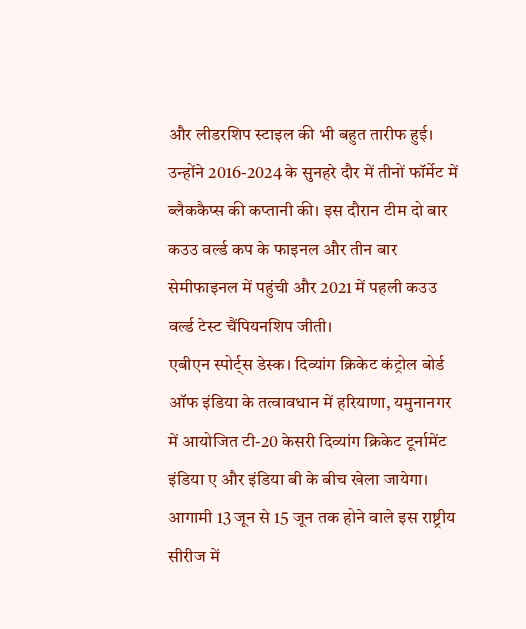और लीडरशिप स्टाइल की भी बहुत तारीफ हुई।
उन्होंने 2016-2024 के सुनहरे दौर में तीनों फॉर्मेट में ब्लैककैप्स की कप्तानी की। इस दौरान टीम दो बार कउउ वर्ल्ड कप के फाइनल और तीन बार सेमीफाइनल में पहुंची और 2021 में पहली कउउ वर्ल्ड टेस्ट चैंपियनशिप जीती।
एबीएन स्पोर्ट्स डेस्क। दिव्यांग क्रिकेट कंट्रोल बोर्ड ऑफ इंडिया के तत्वावधान में हरियाणा, यमुनानगर में आयोजित टी-20 केसरी दिव्यांग क्रिकेट टूर्नामेंट इंडिया ए और इंडिया बी के बीच खेला जायेगा। आगामी 13 जून से 15 जून तक होने वाले इस राष्ट्रीय सीरीज में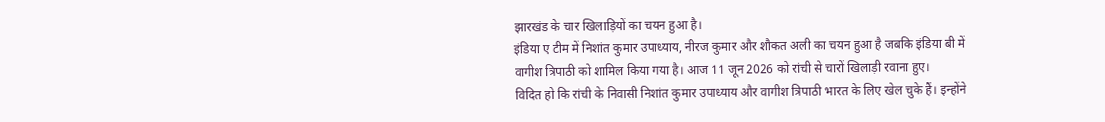झारखंड के चार खिलाड़ियों का चयन हुआ है।
इंडिया ए टीम में निशांत कुमार उपाध्याय, नीरज कुमार और शौकत अली का चयन हुआ है जबकि इंडिया बी में वागीश त्रिपाठी को शामिल किया गया है। आज 11 जून 2026 को रांची से चारों खिलाड़ी रवाना हुए।
विदित हो कि रांची के निवासी निशांत कुमार उपाध्याय और वागीश त्रिपाठी भारत के लिए खेल चुके हैं। इन्होंने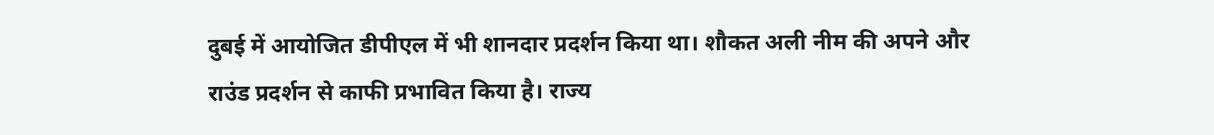दुबई में आयोजित डीपीएल में भी शानदार प्रदर्शन किया था। शौकत अली नीम की अपने और राउंड प्रदर्शन से काफी प्रभावित किया है। राज्य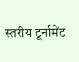स्तरीय टूर्नामेंट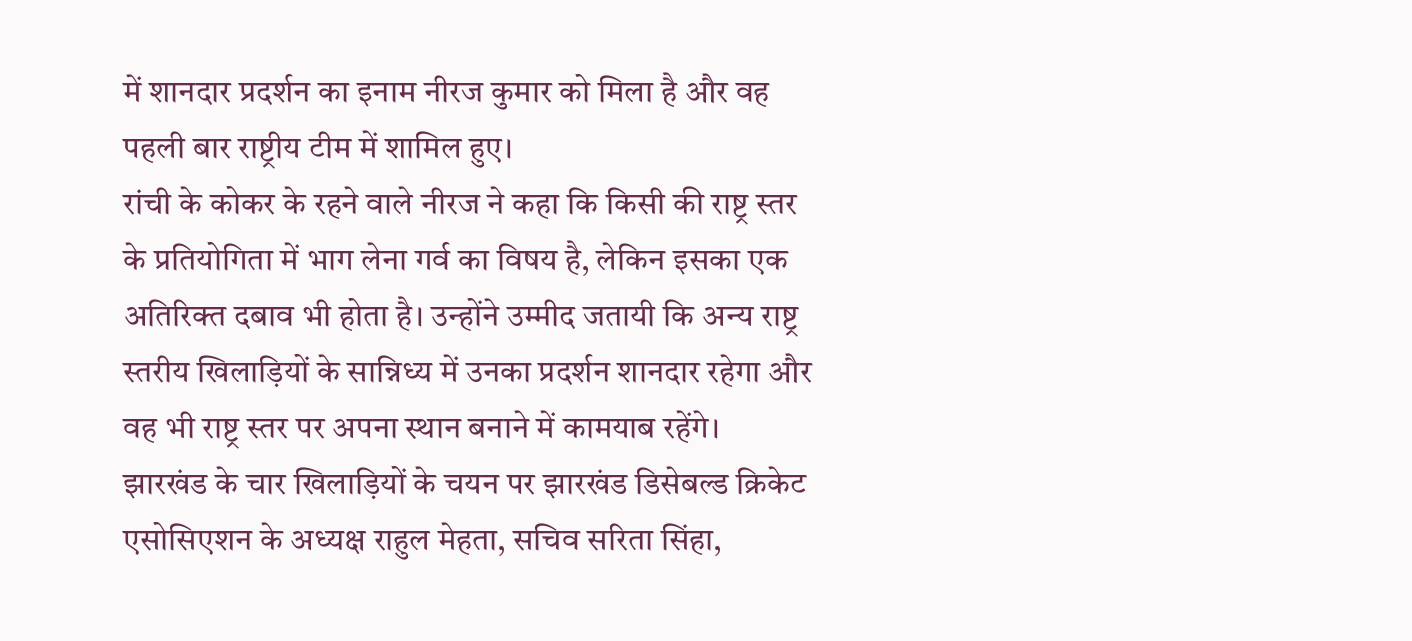में शानदार प्रदर्शन का इनाम नीरज कुमार को मिला है और वह पहली बार राष्ट्रीय टीम में शामिल हुए।
रांची के कोकर के रहने वाले नीरज ने कहा कि किसी की राष्ट्र स्तर के प्रतियोगिता में भाग लेना गर्व का विषय है, लेकिन इसका एक अतिरिक्त दबाव भी होता है। उन्होंने उम्मीद जतायी कि अन्य राष्ट्र स्तरीय खिलाड़ियों के सान्निध्य में उनका प्रदर्शन शानदार रहेगा और वह भी राष्ट्र स्तर पर अपना स्थान बनाने में कामयाब रहेंगे।
झारखंड के चार खिलाड़ियों के चयन पर झारखंड डिसेबल्ड क्रिकेट एसोसिएशन के अध्यक्ष राहुल मेहता, सचिव सरिता सिंहा,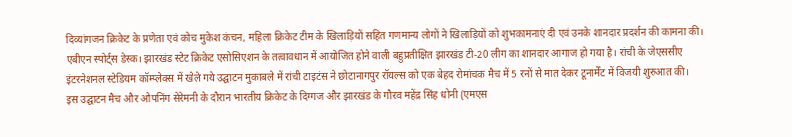दिव्यांगजन क्रिकेट के प्रणेता एवं कोच मुकेश कंचन, महिला क्रिकेट टीम के खिलाड़ियों सहित गणमान्य लोगों ने खिलाड़ियों को शुभकामनाएं दी एवं उनके शानदार प्रदर्शन की कामना की।
एबीएन स्पोर्ट्स डेस्क। झारखंड स्टेट क्रिकेट एसोसिएशन के तत्वावधान में आयोजित होने वाली बहुप्रतीक्षित झारखंड टी-20 लीग का शानदार आगाज हो गया है। रांची के जेएससीए इंटरनेशनल स्टेडियम कॉम्प्लेक्स में खेले गये उद्घाटन मुकाबले में रांची टाइटंस ने छोटानागपुर रॉयल्स को एक बेहद रोमांचक मैच में 5 रनों से मात देकर टूनार्मेंट में विजयी शुरुआत की।
इस उद्घाटन मैच और ओपनिंग सेरेमनी के दौरान भारतीय क्रिकेट के दिग्गज और झारखंड के गौरव महेंद्र सिंह धोनी (एमएस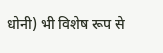धोनी) भी विशेष रूप से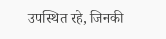उपस्थित रहे, जिनकी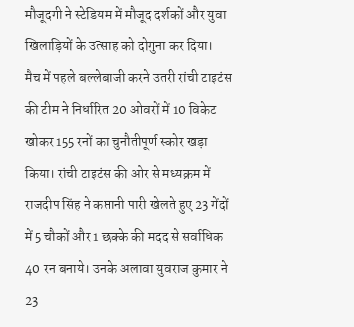मौजूदगी ने स्टेडियम में मौजूद दर्शकों और युवा खिलाड़ियों के उत्साह को दोगुना कर दिया।
मैच में पहले बल्लेबाजी करने उतरी रांची टाइटंस की टीम ने निर्धारित 20 ओवरों में 10 विकेट खोकर 155 रनों का चुनौतीपूर्ण स्कोर खड़ा किया। रांची टाइटंस की ओर से मध्यक्रम में राजदीप सिंह ने कप्तानी पारी खेलते हुए 23 गेंदों में 5 चौकों और 1 छक्के की मदद से सर्वाधिक 40 रन बनाये। उनके अलावा युवराज कुमार ने 23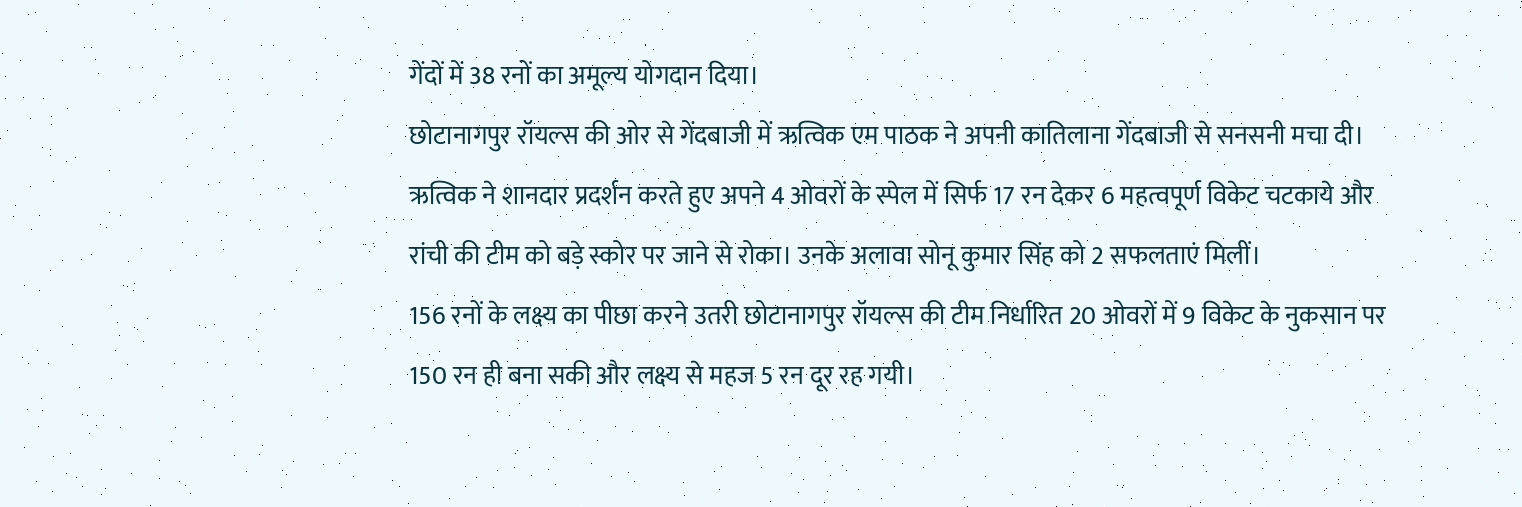गेंदों में 38 रनों का अमूल्य योगदान दिया।
छोटानागपुर रॉयल्स की ओर से गेंदबाजी में ऋत्विक एम पाठक ने अपनी कातिलाना गेंदबाजी से सनसनी मचा दी। ऋत्विक ने शानदार प्रदर्शन करते हुए अपने 4 ओवरों के स्पेल में सिर्फ 17 रन देकर 6 महत्वपूर्ण विकेट चटकाये और रांची की टीम को बड़े स्कोर पर जाने से रोका। उनके अलावा सोनू कुमार सिंह को 2 सफलताएं मिलीं।
156 रनों के लक्ष्य का पीछा करने उतरी छोटानागपुर रॉयल्स की टीम निर्धारित 20 ओवरों में 9 विकेट के नुकसान पर 150 रन ही बना सकी और लक्ष्य से महज 5 रन दूर रह गयी।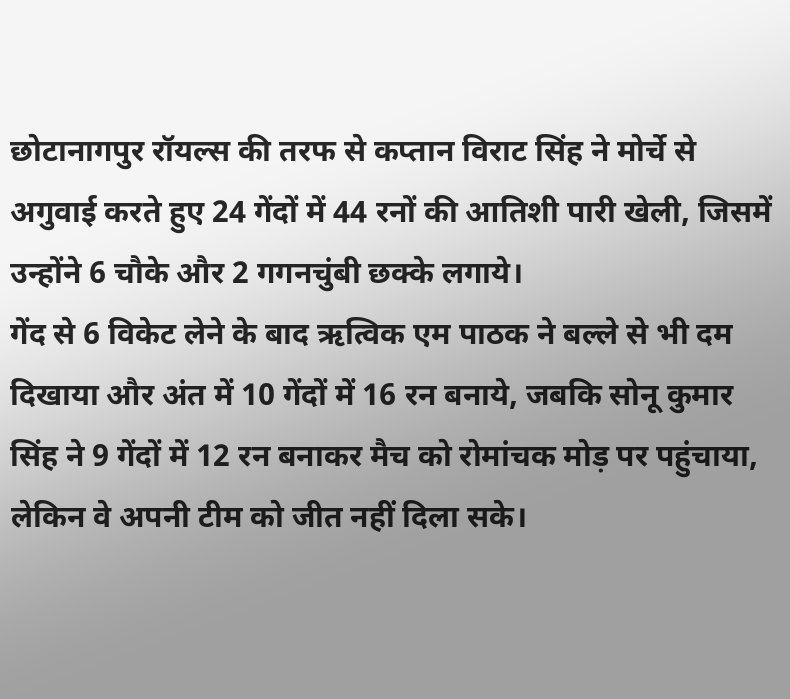छोटानागपुर रॉयल्स की तरफ से कप्तान विराट सिंह ने मोर्चे से अगुवाई करते हुए 24 गेंदों में 44 रनों की आतिशी पारी खेली, जिसमें उन्होंने 6 चौके और 2 गगनचुंबी छक्के लगाये।
गेंद से 6 विकेट लेने के बाद ऋत्विक एम पाठक ने बल्ले से भी दम दिखाया और अंत में 10 गेंदों में 16 रन बनाये, जबकि सोनू कुमार सिंह ने 9 गेंदों में 12 रन बनाकर मैच को रोमांचक मोड़ पर पहुंचाया, लेकिन वे अपनी टीम को जीत नहीं दिला सके।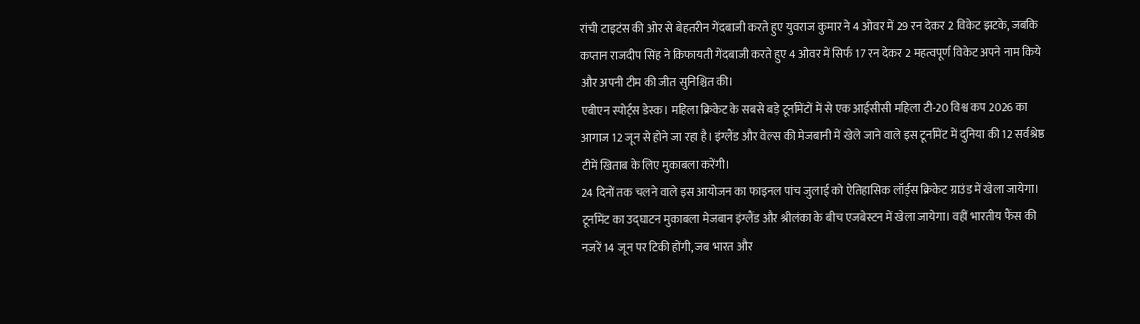रांची टाइटंस की ओर से बेहतरीन गेंदबाजी करते हुए युवराज कुमार ने 4 ओवर में 29 रन देकर 2 विकेट झटके, जबकि कप्तान राजदीप सिंह ने किफायती गेंदबाजी करते हुए 4 ओवर में सिर्फ 17 रन देकर 2 महत्वपूर्ण विकेट अपने नाम किये और अपनी टीम की जीत सुनिश्चित की।
एबीएन स्पोर्ट्स डेस्क। महिला क्रिकेट के सबसे बड़े टूर्नामेंटों में से एक आईसीसी महिला टी-20 विश्व कप 2026 का आगाज 12 जून से होने जा रहा है। इंग्लैंड और वेल्स की मेजबानी में खेले जाने वाले इस टूर्नामेंट में दुनिया की 12 सर्वश्रेष्ठ टीमें खिताब के लिए मुकाबला करेंगी।
24 दिनों तक चलने वाले इस आयोजन का फाइनल पांच जुलाई को ऐतिहासिक लॉर्ड्स क्रिकेट ग्राउंड में खेला जायेगा। टूर्नामेंट का उद्घाटन मुकाबला मेजबान इंग्लैंड और श्रीलंका के बीच एजबेस्टन में खेला जायेगा। वहीं भारतीय फैंस की नजरें 14 जून पर टिकी होंगी, जब भारत और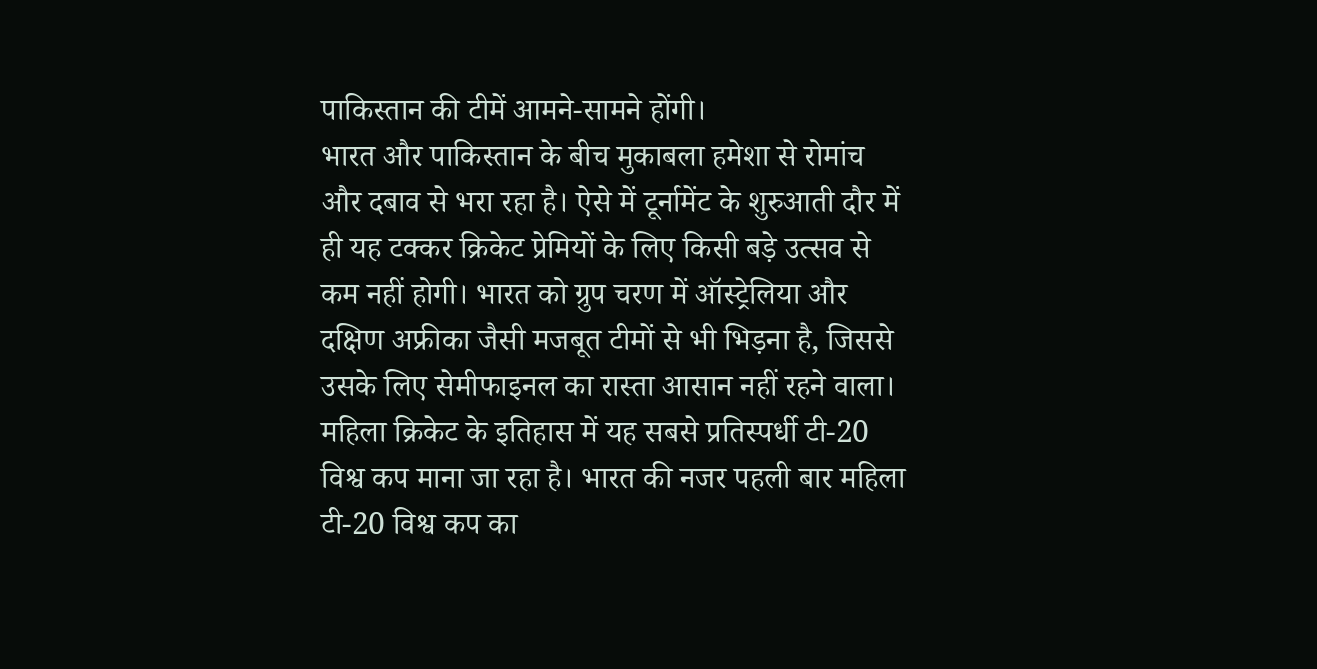पाकिस्तान की टीमें आमने-सामने होंगी।
भारत और पाकिस्तान के बीच मुकाबला हमेशा से रोमांच और दबाव से भरा रहा है। ऐसे में टूर्नामेंट के शुरुआती दौर में ही यह टक्कर क्रिकेट प्रेमियों के लिए किसी बड़े उत्सव से कम नहीं होगी। भारत को ग्रुप चरण में ऑस्ट्रेलिया और दक्षिण अफ्रीका जैसी मजबूत टीमों से भी भिड़ना है, जिससे उसके लिए सेमीफाइनल का रास्ता आसान नहीं रहने वाला।
महिला क्रिकेट के इतिहास में यह सबसे प्रतिस्पर्धी टी-20 विश्व कप माना जा रहा है। भारत की नजर पहली बार महिला टी-20 विश्व कप का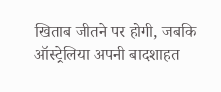खिताब जीतने पर होगी, जबकि ऑस्ट्रेलिया अपनी बादशाहत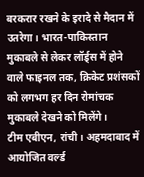बरकरार रखने के इरादे से मैदान में उतरेगा। भारत-पाकिस्तान मुकाबले से लेकर लॉर्ड्स में होने वाले फाइनल तक, क्रिकेट प्रशंसकों को लगभग हर दिन रोमांचक मुकाबले देखने को मिलेंगे।
टीम एबीएन, रांची। अहमदाबाद में आयोजित वर्ल्ड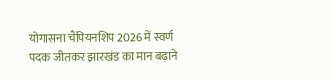योगासना चैंपियनशिप 2026 में स्वर्ण पदक जीतकर झारखंड का मान बढ़ाने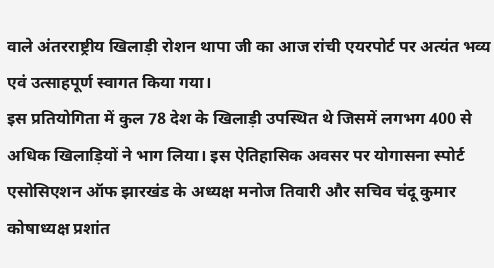वाले अंतरराष्ट्रीय खिलाड़ी रोशन थापा जी का आज रांची एयरपोर्ट पर अत्यंत भव्य एवं उत्साहपूर्ण स्वागत किया गया।
इस प्रतियोगिता में कुल 78 देश के खिलाड़ी उपस्थित थे जिसमें लगभग 400 से अधिक खिलाड़ियों ने भाग लिया। इस ऐतिहासिक अवसर पर योगासना स्पोर्ट एसोसिएशन ऑफ झारखंड के अध्यक्ष मनोज तिवारी और सचिव चंदू कुमार कोषाध्यक्ष प्रशांत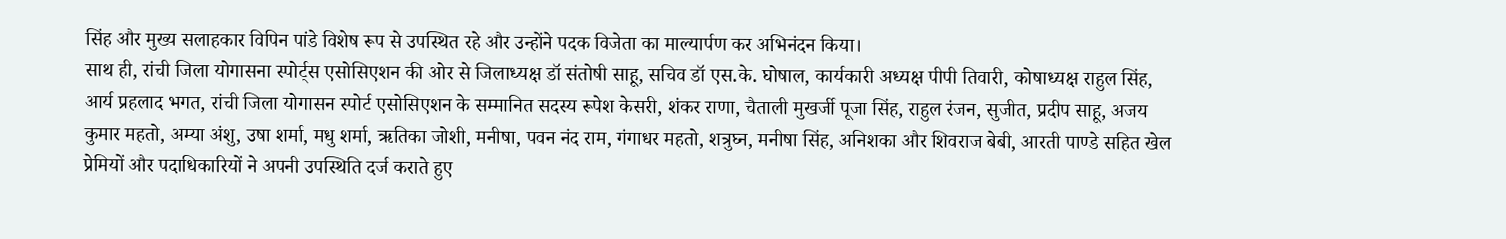सिंह और मुख्य सलाहकार विपिन पांडे विशेष रूप से उपस्थित रहे और उन्होंने पदक विजेता का माल्यार्पण कर अभिनंदन किया।
साथ ही, रांची जिला योगासना स्पोर्ट्स एसोसिएशन की ओर से जिलाध्यक्ष डॉ संतोषी साहू, सचिव डॉ एस.के. घोषाल, कार्यकारी अध्यक्ष पीपी तिवारी, कोषाध्यक्ष राहुल सिंह, आर्य प्रहलाद भगत, रांची जिला योगासन स्पोर्ट एसोसिएशन के सम्मानित सदस्य रूपेश केसरी, शंकर राणा, चैताली मुखर्जी पूजा सिंह, राहुल रंजन, सुजीत, प्रदीप साहू, अजय कुमार महतो, अम्या अंशु, उषा शर्मा, मधु शर्मा, ऋतिका जोशी, मनीषा, पवन नंद राम, गंगाधर महतो, शत्रुघ्न, मनीषा सिंह, अनिशका और शिवराज बेबी, आरती पाण्डे सहित खेल प्रेमियों और पदाधिकारियों ने अपनी उपस्थिति दर्ज कराते हुए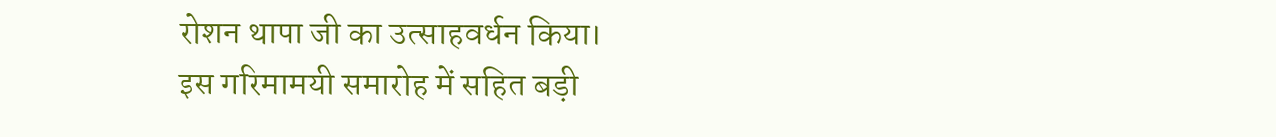रोशन थापा जी का उत्साहवर्धन किया।
इस गरिमामयी समारोह में सहित बड़ी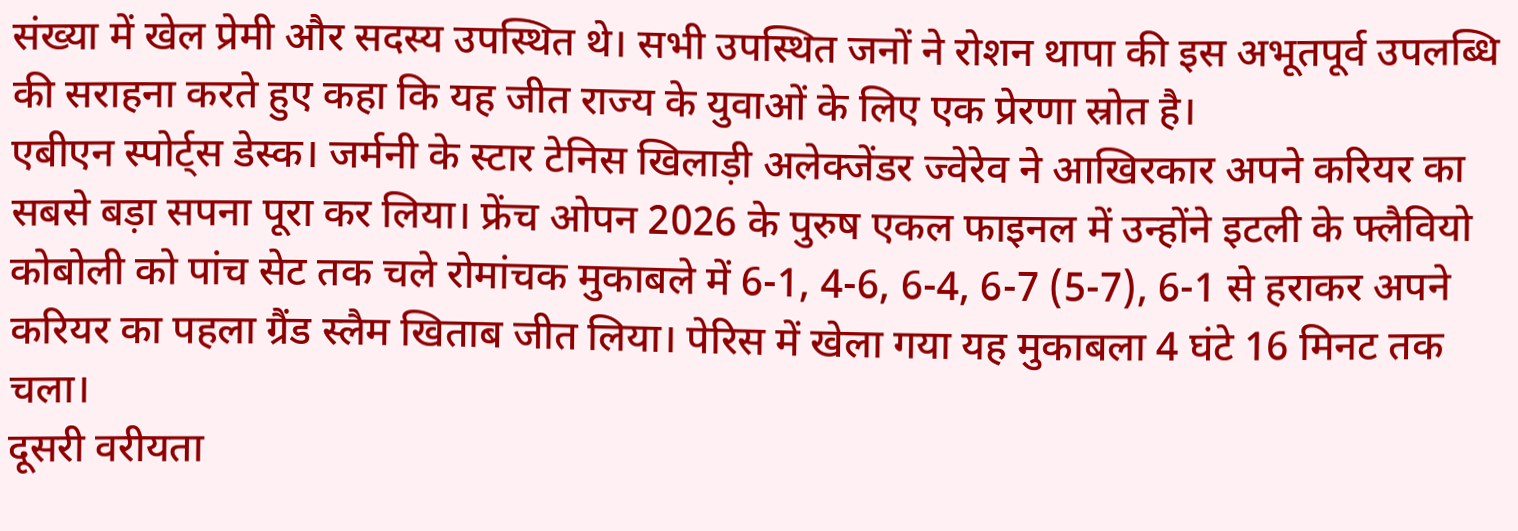संख्या में खेल प्रेमी और सदस्य उपस्थित थे। सभी उपस्थित जनों ने रोशन थापा की इस अभूतपूर्व उपलब्धि की सराहना करते हुए कहा कि यह जीत राज्य के युवाओं के लिए एक प्रेरणा स्रोत है।
एबीएन स्पोर्ट्स डेस्क। जर्मनी के स्टार टेनिस खिलाड़ी अलेक्जेंडर ज्वेरेव ने आखिरकार अपने करियर का सबसे बड़ा सपना पूरा कर लिया। फ्रेंच ओपन 2026 के पुरुष एकल फाइनल में उन्होंने इटली के फ्लैवियो कोबोली को पांच सेट तक चले रोमांचक मुकाबले में 6-1, 4-6, 6-4, 6-7 (5-7), 6-1 से हराकर अपने करियर का पहला ग्रैंड स्लैम खिताब जीत लिया। पेरिस में खेला गया यह मुकाबला 4 घंटे 16 मिनट तक चला।
दूसरी वरीयता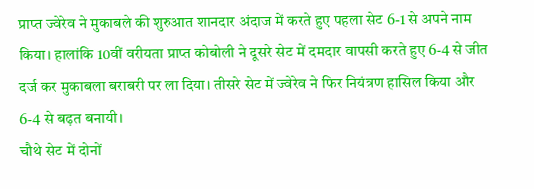प्राप्त ज्वेरेव ने मुकाबले की शुरुआत शानदार अंदाज में करते हुए पहला सेट 6-1 से अपने नाम किया। हालांकि 10वीं वरीयता प्राप्त कोबोली ने दूसरे सेट में दमदार वापसी करते हुए 6-4 से जीत दर्ज कर मुकाबला बराबरी पर ला दिया। तीसरे सेट में ज्वेरेव ने फिर नियंत्रण हासिल किया और 6-4 से बढ़त बनायी।
चौथे सेट में दोनों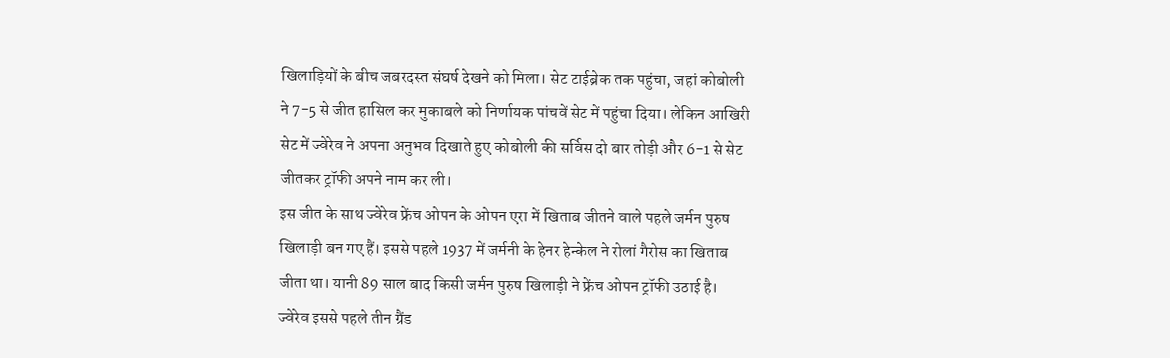खिलाड़ियों के बीच जबरदस्त संघर्ष देखने को मिला। सेट टाईब्रेक तक पहुंचा, जहां कोबोली ने 7-5 से जीत हासिल कर मुकाबले को निर्णायक पांचवें सेट में पहुंचा दिया। लेकिन आखिरी सेट में ज्वेरेव ने अपना अनुभव दिखाते हुए कोबोली की सर्विस दो बार तोड़ी और 6-1 से सेट जीतकर ट्रॉफी अपने नाम कर ली।
इस जीत के साथ ज्वेरेव फ्रेंच ओपन के ओपन एरा में खिताब जीतने वाले पहले जर्मन पुरुष खिलाड़ी बन गए हैं। इससे पहले 1937 में जर्मनी के हेनर हेन्केल ने रोलां गैरोस का खिताब जीता था। यानी 89 साल बाद किसी जर्मन पुरुष खिलाड़ी ने फ्रेंच ओपन ट्रॉफी उठाई है।
ज्वेरेव इससे पहले तीन ग्रैंड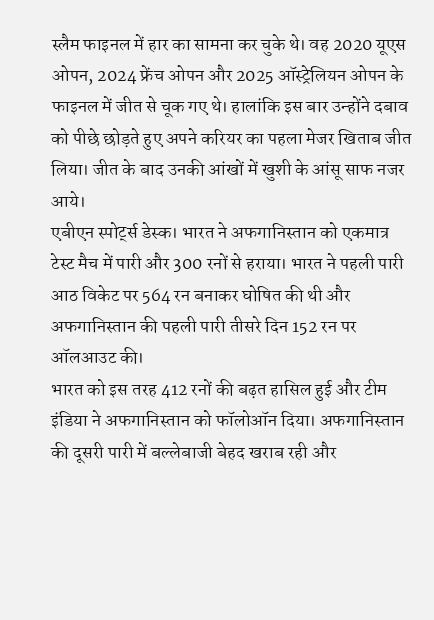स्लैम फाइनल में हार का सामना कर चुके थे। वह 2020 यूएस ओपन, 2024 फ्रेंच ओपन और 2025 ऑस्ट्रेलियन ओपन के फाइनल में जीत से चूक गए थे। हालांकि इस बार उन्होंने दबाव को पीछे छोड़ते हुए अपने करियर का पहला मेजर खिताब जीत लिया। जीत के बाद उनकी आंखों में खुशी के आंसू साफ नजर आये।
एबीएन स्पोर्ट्स डेस्क। भारत ने अफगानिस्तान को एकमात्र टेस्ट मैच में पारी और 300 रनों से हराया। भारत ने पहली पारी आठ विकेट पर 564 रन बनाकर घोषित की थी और अफगानिस्तान की पहली पारी तीसरे दिन 152 रन पर ऑलआउट की।
भारत को इस तरह 412 रनों की बढ़त हासिल हुई और टीम इंडिया ने अफगानिस्तान को फॉलोऑन दिया। अफगानिस्तान की दूसरी पारी में बल्लेबाजी बेहद खराब रही और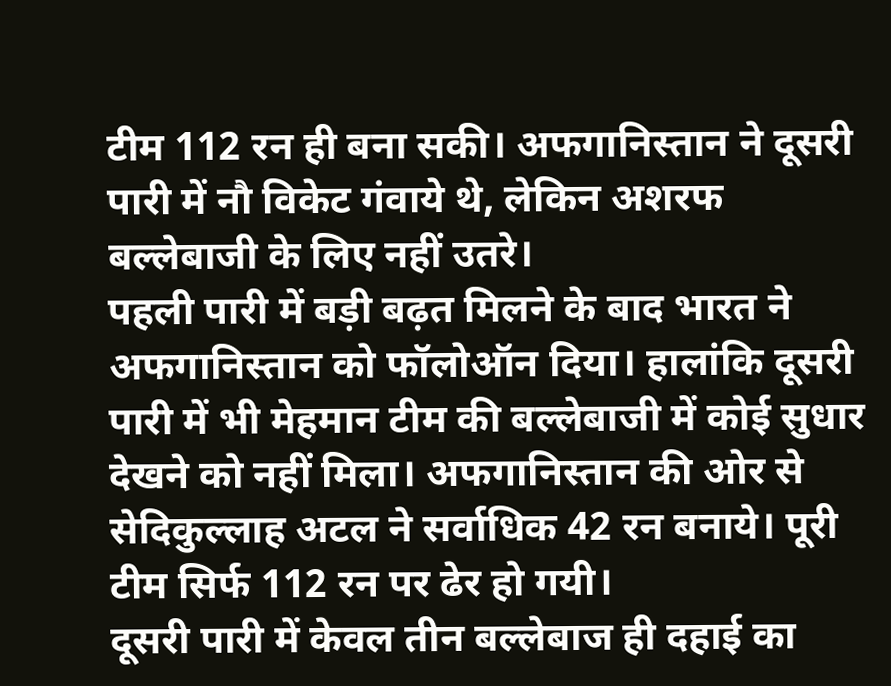टीम 112 रन ही बना सकी। अफगानिस्तान ने दूसरी पारी में नौ विकेट गंवाये थे, लेकिन अशरफ बल्लेबाजी के लिए नहीं उतरे।
पहली पारी में बड़ी बढ़त मिलने के बाद भारत ने अफगानिस्तान को फॉलोऑन दिया। हालांकि दूसरी पारी में भी मेहमान टीम की बल्लेबाजी में कोई सुधार देखने को नहीं मिला। अफगानिस्तान की ओर से सेदिकुल्लाह अटल ने सर्वाधिक 42 रन बनाये। पूरी टीम सिर्फ 112 रन पर ढेर हो गयी।
दूसरी पारी में केवल तीन बल्लेबाज ही दहाई का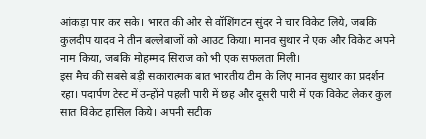आंकड़ा पार कर सके। भारत की ओर से वॉशिंगटन सुंदर ने चार विकेट लिये, जबकि कुलदीप यादव ने तीन बल्लेबाजों को आउट किया। मानव सुथार ने एक और विकेट अपने नाम किया, जबकि मोहम्मद सिराज को भी एक सफलता मिली।
इस मैच की सबसे बड़ी सकारात्मक बात भारतीय टीम के लिए मानव सुथार का प्रदर्शन रहा। पदार्पण टेस्ट में उन्होंने पहली पारी में छह और दूसरी पारी में एक विकेट लेकर कुल सात विकेट हासिल किये। अपनी सटीक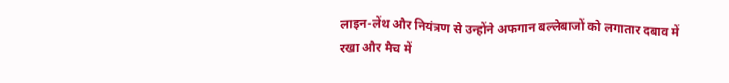लाइन-लेंथ और नियंत्रण से उन्होंने अफगान बल्लेबाजों को लगातार दबाव में रखा और मैच में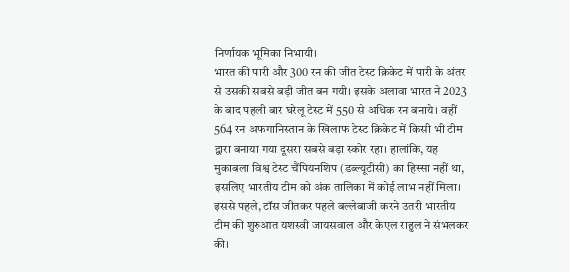निर्णायक भूमिका निभायी।
भारत की पारी और 300 रन की जीत टेस्ट क्रिकेट में पारी के अंतर से उसकी सबसे बड़ी जीत बन गयी। इसके अलावा भारत ने 2023 के बाद पहली बार घरेलू टेस्ट में 550 से अधिक रन बनाये। वहीं 564 रन अफगानिस्तान के खिलाफ टेस्ट क्रिकेट में किसी भी टीम द्वारा बनाया गया दूसरा सबसे बड़ा स्कोर रहा। हालांकि, यह मुकाबला विश्व टेस्ट चैंपियनशिप (डब्ल्यूटीसी) का हिस्सा नहीं था, इसलिए भारतीय टीम को अंक तालिका में कोई लाभ नहीं मिला।
इससे पहले, टॉस जीतकर पहले बल्लेबाजी करने उतरी भारतीय टीम की शुरुआत यशस्वी जायसवाल और केएल राहुल ने संभलकर की।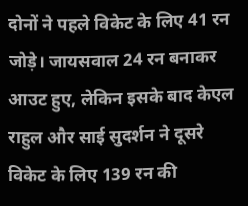दोनों ने पहले विकेट के लिए 41 रन जोड़े। जायसवाल 24 रन बनाकर आउट हुए, लेकिन इसके बाद केएल राहुल और साई सुदर्शन ने दूसरे विकेट के लिए 139 रन की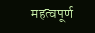महत्वपूर्ण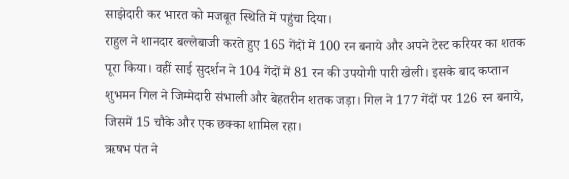साझेदारी कर भारत को मजबूत स्थिति में पहुंचा दिया।
राहुल ने शानदार बल्लेबाजी करते हुए 165 गेंदों में 100 रन बनाये और अपने टेस्ट करियर का शतक पूरा किया। वहीं साई सुदर्शन ने 104 गेंदों में 81 रन की उपयोगी पारी खेली। इसके बाद कप्तान शुभमन गिल ने जिम्मेदारी संभाली और बेहतरीन शतक जड़ा। गिल ने 177 गेंदों पर 126 रन बनाये, जिसमें 15 चौके और एक छक्का शामिल रहा।
ऋषभ पंत ने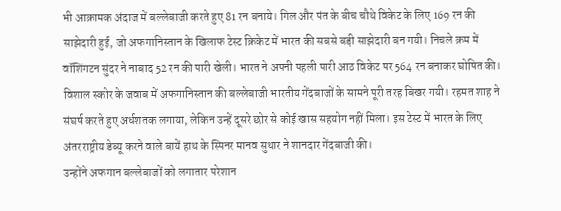भी आक्रामक अंदाज में बल्लेबाजी करते हुए 81 रन बनाये। गिल और पंत के बीच चौथे विकेट के लिए 169 रन की साझेदारी हुई, जो अफगानिस्तान के खिलाफ टेस्ट क्रिकेट में भारत की सबसे बड़ी साझेदारी बन गयी। निचले क्रम में वॉशिंगटन सुंदर ने नाबाद 52 रन की पारी खेली। भारत ने अपनी पहली पारी आठ विकेट पर 564 रन बनाकर घोषित की।
विशाल स्कोर के जवाब में अफगानिस्तान की बल्लेबाजी भारतीय गेंदबाजों के सामने पूरी तरह बिखर गयी। रहमत शाह ने संघर्ष करते हुए अर्धशतक लगाया, लेकिन उन्हें दूसरे छोर से कोई खास सहयोग नहीं मिला। इस टेस्ट में भारत के लिए अंतरराष्ट्रीय डेब्यू करने वाले बायें हाथ के स्पिनर मानव सुथार ने शानदार गेंदबाजी की।
उन्होंने अफगान बल्लेबाजों को लगातार परेशान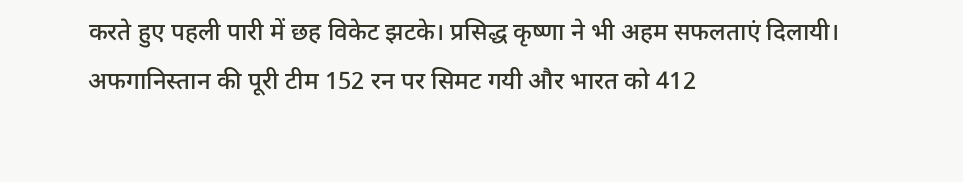करते हुए पहली पारी में छह विकेट झटके। प्रसिद्ध कृष्णा ने भी अहम सफलताएं दिलायी। अफगानिस्तान की पूरी टीम 152 रन पर सिमट गयी और भारत को 412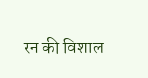रन की विशाल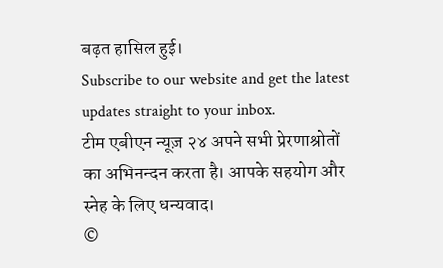बढ़त हासिल हुई।
Subscribe to our website and get the latest updates straight to your inbox.
टीम एबीएन न्यूज़ २४ अपने सभी प्रेरणाश्रोतों का अभिनन्दन करता है। आपके सहयोग और स्नेह के लिए धन्यवाद।
©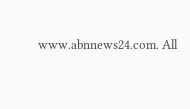www.abnnews24.com. All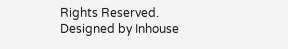Rights Reserved. Designed by Inhouse